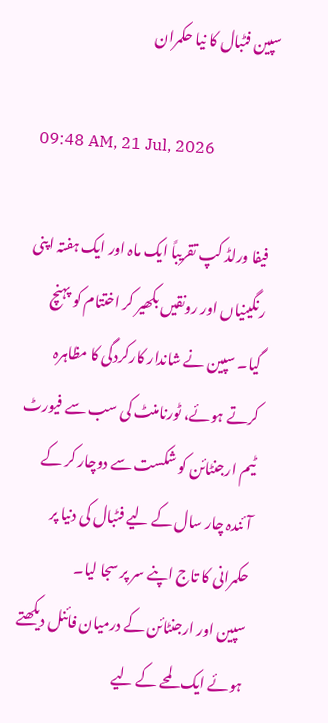سپین فٹبال کا نیا حکمران

09:48 AM, 21 Jul, 2026

فیفا ورلڈ کپ تقریباً ایک ماہ اور ایک ہفتہ اپنی رنگینیاں اور رونقیں بکھیر کر اختتام کو پہنچ گیا۔ سپین نے شاندار کارکردگی کا مظاہرہ کرتے ہوئے، ٹورنامنٹ کی سب سے فیورٹ ٹیم ارجنٹائن کو شکست سے دوچار کر کے آئندہ چار سال کے لیے فٹبال کی دنیا پر حکمرانی کا تاج اپنے سر پر سجا لیا۔
سپین اور ارجنٹائن کے درمیان فائنل دیکھتے ہوئے ایک لمحے کے لیے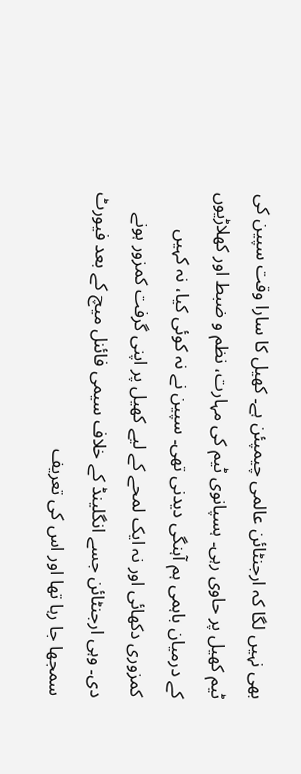بھی نہیں لگا کہ ارجنٹائن عالمی چیمپئن ہے۔ کھیل کا سارا وقت سپین کی ٹیم کھیل پر حاوی رہی۔ ہسپانوی ٹیم کی مہارت، نظم و ضبط اور کھلاڑیوں کے درمیان باہمی ہم آہنگی دیدنی تھی۔ سپین نے نہ کوئی کیا، نہ کہیں کمزوری دکھائی اور نہ ایک لمحے کے لیے کھیل پر اپنی گرفت کمزور ہونے دی۔ وہی ارجنٹائن جسے انگلینڈ کے خلاف سیمی فائنل میچ کے بعد فیورٹ سمجھا جا رہا تھا اور اس کی تعریف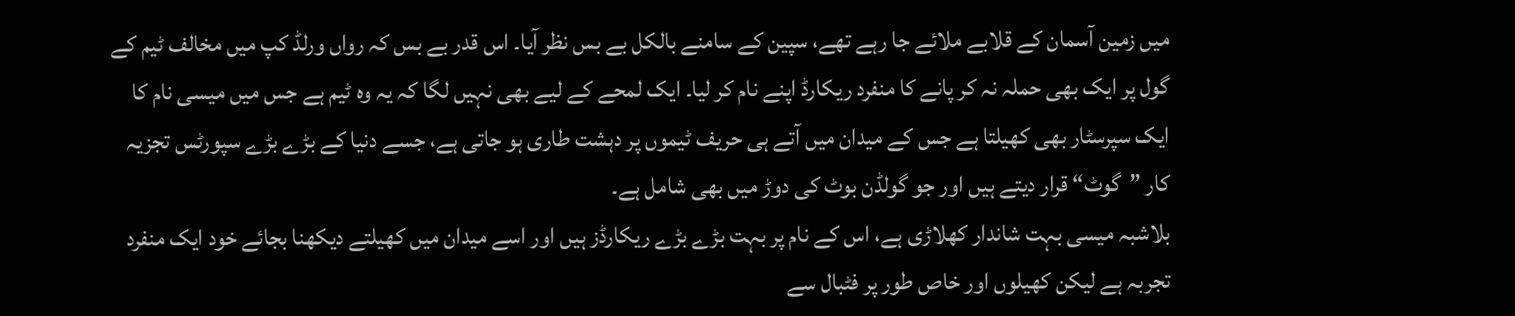میں زمین آسمان کے قلابے ملائے جا رہے تھے، سپین کے سامنے بالکل بے بس نظر آیا۔ اس قدر بے بس کہ رواں ورلڈ کپ میں مخالف ٹیم کے گول پر ایک بھی حملہ نہ کر پانے کا منفرد ریکارڈ اپنے نام کر لیا۔ ایک لمحے کے لیے بھی نہیں لگا کہ یہ وہ ٹیم ہے جس میں میسی نام کا ایک سپرسٹار بھی کھیلتا ہے جس کے میدان میں آتے ہی حریف ٹیموں پر دہشت طاری ہو جاتی ہے، جسے دنیا کے بڑے بڑے سپورٹس تجزیہ کار ”گوٹ“ قرار دیتے ہیں اور جو گولڈن بوٹ کی دوڑ میں بھی شامل ہے۔
بلاشبہ میسی بہت شاندار کھلاڑی ہے، اس کے نام پر بہت بڑے بڑے ریکارڈز ہیں اور اسے میدان میں کھیلتے دیکھنا بجائے خود ایک منفرد تجربہ ہے لیکن کھیلوں اور خاص طور پر فٹبال سے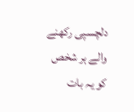دلچسپی رکھنے والے ہر شخص کو یہ بات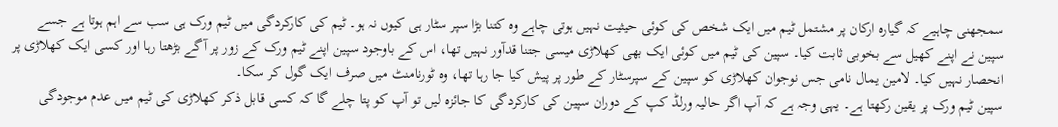سمجھنی چاہیے کہ گیارہ ارکان پر مشتمل ٹیم میں ایک شخص کی کوئی حیثیت نہیں ہوتی چاہے وہ کتنا بڑا سپر سٹار ہی کیوں نہ ہو۔ ٹیم کی کارکردگی میں ٹیم ورک ہی سب سے اہم ہوتا ہے جسے سپین نے اپنے کھیل سے بخوبی ثابت کیا۔ سپین کی ٹیم میں کوئی ایک بھی کھلاڑی میسی جتنا قدآور نہیں تھا، اس کے باوجود سپین اپنے ٹیم ورک کے زور پر آگے بڑھتا رہا اور کسی ایک کھلاڑی پر انحصار نہیں کیا۔ لامین یمال نامی جس نوجوان کھلاڑی کو سپین کے سپرسٹار کے طور پر پیش کیا جا رہا تھا، وہ ٹورنامنٹ میں صرف ایک گول کر سکا۔
سپین ٹیم ورک پر یقین رکھتا ہے۔ یہی وجہ ہے کہ آپ اگر حالیہ ورلڈ کپ کے دوران سپین کی کارکردگی کا جائزہ لیں تو آپ کو پتا چلے گا کہ کسی قابل ذکر کھلاڑی کی ٹیم میں عدم موجودگی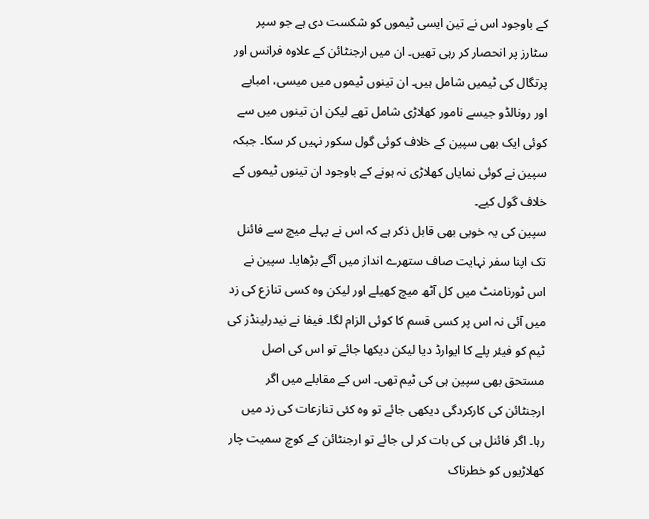کے باوجود اس نے تین ایسی ٹیموں کو شکست دی ہے جو سپر سٹارز پر انحصار کر رہی تھیں۔ ان میں ارجنٹائن کے علاوہ فرانس اور پرتگال کی ٹیمیں شامل ہیں۔ ان تینوں ٹیموں میں میسی، امباپے اور رونالڈو جیسے نامور کھلاڑی شامل تھے لیکن ان تینوں میں سے کوئی ایک بھی سپین کے خلاف کوئی گول سکور نہیں کر سکا۔ جبکہ سپین نے کوئی نمایاں کھلاڑی نہ ہونے کے باوجود ان تینوں ٹیموں کے خلاف گول کیے۔
سپین کی یہ خوبی بھی قابل ذکر ہے کہ اس نے پہلے میچ سے فائنل تک اپنا سفر نہایت صاف ستھرے انداز میں آگے بڑھایا۔ سپین نے اس ٹورنامنٹ میں کل آٹھ میچ کھیلے اور لیکن وہ کسی تنازع کی زد میں آئی نہ اس پر کسی قسم کا کوئی الزام لگا۔ فیفا نے نیدرلینڈز کی ٹیم کو فیئر پلے کا ایوارڈ دیا لیکن دیکھا جائے تو اس کی اصل مستحق بھی سپین ہی کی ٹیم تھی۔ اس کے مقابلے میں اگر ارجنٹائن کی کارکردگی دیکھی جائے تو وہ کئی تنازعات کی زد میں رہا۔ اگر فائنل ہی کی بات کر لی جائے تو ارجنٹائن کے کوچ سمیت چار کھلاڑیوں کو خطرناک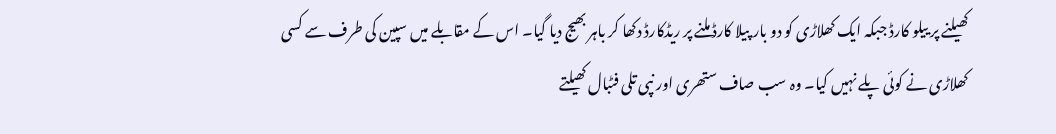کھیلنے پر ییلو کارڈ جبکہ ایک کھلاڑی کو دو بار پیلا کارڈ ملنے پر ریڈکارڈ دکھا کر باہر بھیج دیا گیا۔ اس کے مقابلے میں سپین کی طرف سے کسی کھلاڑی نے کوئی پلے نہیں کیا۔ وہ سب صاف ستھری اور نپی تلی فٹبال کھیلتے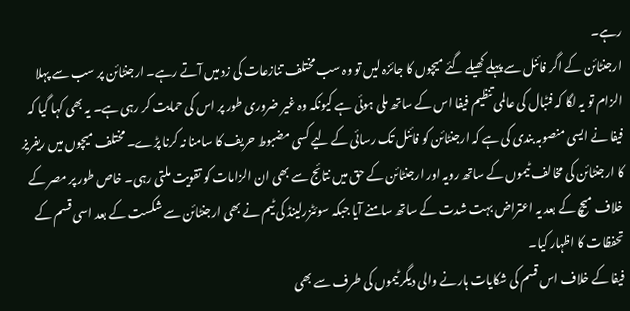رہے۔
ارجنٹائن کے اگر فائنل سے پہلے کھیلے گئے میچوں کا جائزہ لیں تو وہ سب مختلف تنازعات کی زد میں آتے رہے۔ ارجنٹائن پر سب سے پہلا الزام تو یہ لگا کہ فٹبال کی عالمی تنظیم فیفا اس کے ساتھ ملی ہوئی ہے کیونکہ وہ غیر ضروری طور پر اس کی حمایت کر رہی ہے۔ یہ بھی کہا گیا کہ فیفا نے ایسی منصوبہ بندی کی ہے کہ ارجنٹائن کو فائنل تک رسائی کے لیے کسی مضبوط حریف کا سامنا نہ کرنا پڑے۔ مختلف میچوں میں ریفریز کا ارجنٹائن کی مخالف ٹیموں کے ساتھ رویہ اور ارجنٹائن کے حق میں نتائج سے بھی ان الزامات کو تقویت ملتی رہی۔ خاص طور پر مصر کے خلاف میچ کے بعد یہ اعتراض بہت شدت کے ساتھ سامنے آیا جبکہ سوئٹزرلینڈ کی ٹیم نے بھی ارجنٹائن سے شکست کے بعد اسی قسم کے تحفظات کا اظہار کیا۔
فیفا کے خلاف اس قسم کی شکایات ہارنے والی دیگر ٹیموں کی طرف سے بھی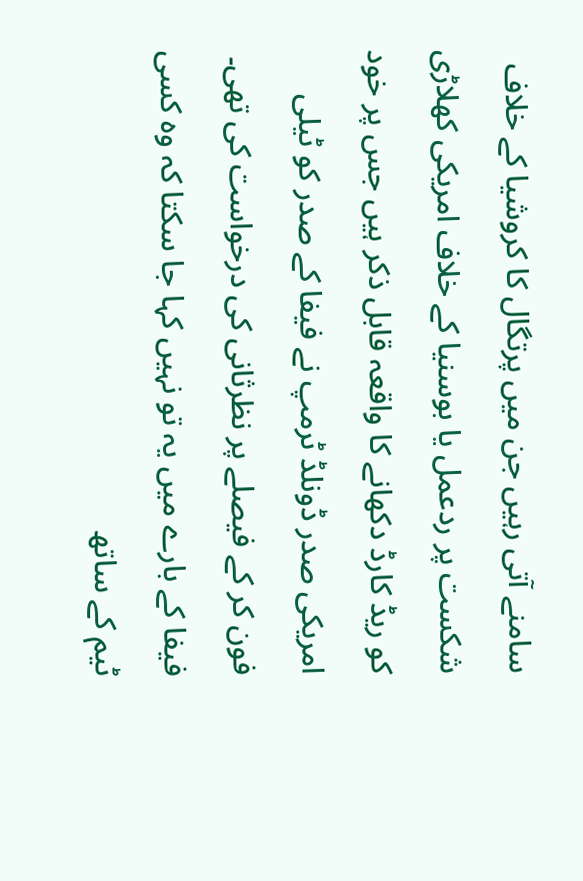سامنے آتی رہیں جن میں پرتگال کا کروشیا کے خلاف شکست پر ردعمل یا بوسنیا کے خلاف امریکی کھلاڑی کو ریڈ کارڈ دکھانے کا واقعہ قابل ذکر ہیں جس پر خود امریکی صدر ڈونلڈ ٹرمپ نے فیفا کے صدر کو ٹیلی فون کر کے فیصلے پر نظرثانی کی درخواست کی تھی۔
فیفا کے بارے میں یہ تو نہیں کہا جا سکتا کہ وہ کسی ٹیم کے ساتھ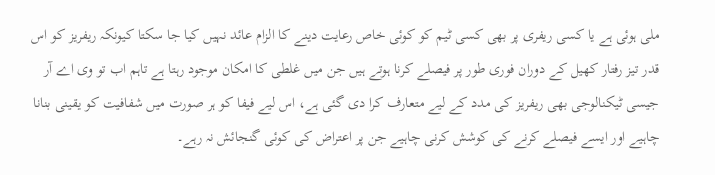ملی ہوئی ہے یا کسی ریفری پر بھی کسی ٹیم کو کوئی خاص رعایت دینے کا الزام عائد نہیں کیا جا سکتا کیونکہ ریفریز کو اس قدر تیز رفتار کھیل کے دوران فوری طور پر فیصلے کرنا ہوتے ہیں جن میں غلطی کا امکان موجود رہتا ہے تاہم اب تو وی اے آر جیسی ٹیکنالوجی بھی ریفریز کی مدد کے لیے متعارف کرا دی گئی ہے، اس لیے فیفا کو ہر صورت میں شفافیت کو یقینی بنانا چاہیے اور ایسے فیصلے کرنے کی کوشش کرنی چاہیے جن پر اعتراض کی کوئی گنجائش نہ رہے۔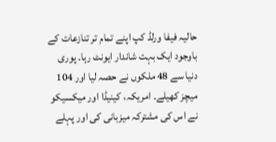حالیہ فیفا ورلڈ کپ اپنے تمام تر تنازعات کے باوجود ایک بہت شاندار ایونٹ رہا۔ پوری دنیا سے 48 ملکوں نے حصہ لیا اور 104 میچز کھیلے۔ امریکہ، کینیڈا اور میکسیکو نے اس کی مشترکہ میزبانی کی اور پہلے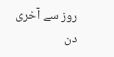روز سے آخری دن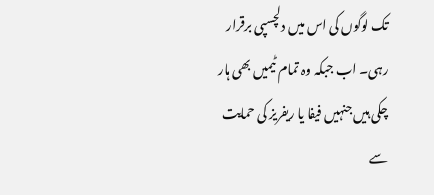تک لوگوں کی اس میں دلچسپی برقرار رہی۔ اب جبکہ وہ تمام ٹیمیں بھی ہار چکی ہیں جنہیں فیفا یا ریفریز کی حمایت سے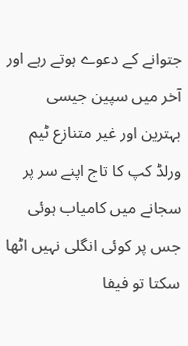جتوانے کے دعوے ہوتے رہے اور آخر میں سپین جیسی بہترین اور غیر متنازع ٹیم ورلڈ کپ کا تاج اپنے سر پر سجانے میں کامیاب ہوئی جس پر کوئی انگلی نہیں اٹھا سکتا تو فیفا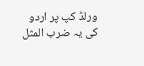ورلڈ کپ پر اردو کی یہ ضرب المثل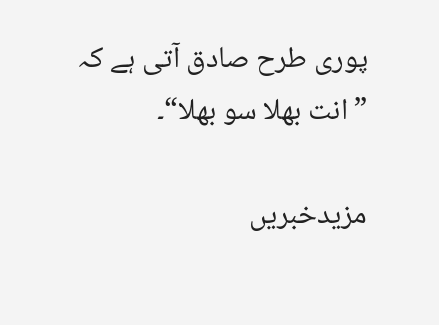پوری طرح صادق آتی ہے کہ ”انت بھلا سو بھلا“۔

مزیدخبریں